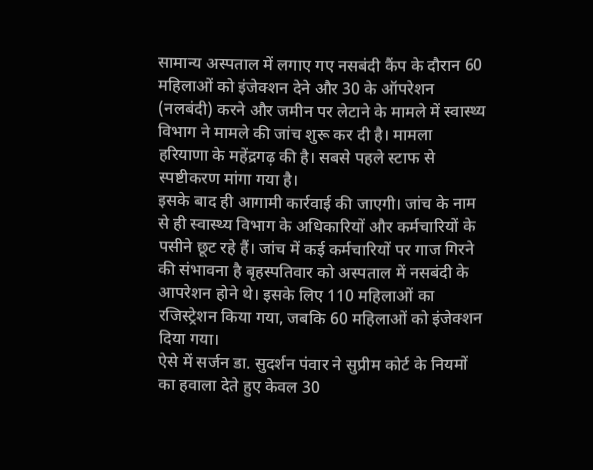सामान्य अस्पताल में लगाए गए नसबंदी कैंप के दौरान 60 महिलाओं को इंजेक्शन देने और 30 के ऑपरेशन (नलबंदी) करने और जमीन पर लेटाने के मामले में स्वास्थ्य विभाग ने मामले की जांच शुरू कर दी है। मामला हरियाणा के महेंद्रगढ़ की है। सबसे पहले स्टाफ से स्पष्टीकरण मांगा गया है।
इसके बाद ही आगामी कार्रवाई की जाएगी। जांच के नाम से ही स्वास्थ्य विभाग के अधिकारियों और कर्मचारियों के पसीने छूट रहे हैं। जांच में कई कर्मचारियों पर गाज गिरने की संभावना है बृहस्पतिवार को अस्पताल में नसबंदी के आपरेशन होने थे। इसके लिए 110 महिलाओं का रजिस्ट्रेशन किया गया, जबकि 60 महिलाओं को इंजेक्शन दिया गया।
ऐसे में सर्जन डा. सुदर्शन पंवार ने सुप्रीम कोर्ट के नियमों का हवाला देते हुए केवल 30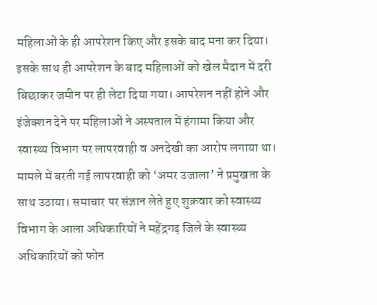महिलाओं के ही आपरेशन किए और इसके बाद मना कर दिया। इसके साथ ही आपरेशन के बाद महिलाओं को खेल मैदान में दरी बिछाकर जमीन पर ही लेटा दिया गया। आपरेशन नहीं होने और इंजेक्शन देने पर महिलाओं ने अस्पताल में हंगामा किया और स्वास्थ्य विभाग पर लापरवाही व अनदेखी का आरोप लगाया था।
मामले में बरती गई लापरवाही को ‘अमर उजाला’ ने प्रमुखता के साथ उठाया। समाचार पर संज्ञान लेते हुए शुक्रवार को स्वास्थ्य विभाग के आला अधिकारियों ने महेंद्रगढ़ जिले के स्वास्थ्य अधिकारियों को फोन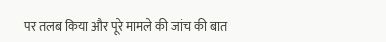पर तलब किया और पूरे मामले की जांच की बात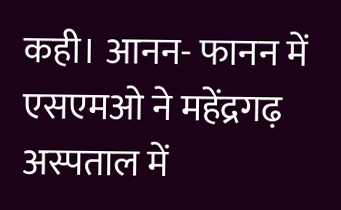कही। आनन- फानन में एसएमओ ने महेंद्रगढ़ अस्पताल में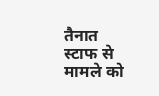तैनात स्टाफ से मामले को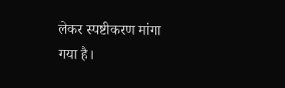लेकर स्पष्टीकरण मांगा गया है।